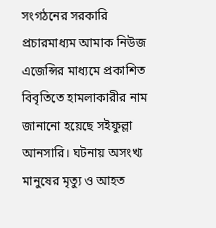সংগঠনের সরকারি প্রচারমাধ্যম আমাক নিউজ এজেন্সির মাধ্যমে প্রকাশিত বিবৃতিতে হামলাকারীর নাম জানানো হয়েছে সইফুল্লা আনসারি। ঘটনায় অসংখ্য মানুষের মৃত্যু ও আহত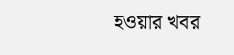হওয়ার খবর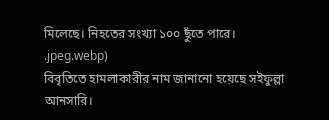মিলেছে। নিহতের সংখ্যা ১০০ ছুঁতে পারে।
.jpeg.webp)
বিবৃতিতে হামলাকারীর নাম জানানো হয়েছে সইফুল্লা আনসারি।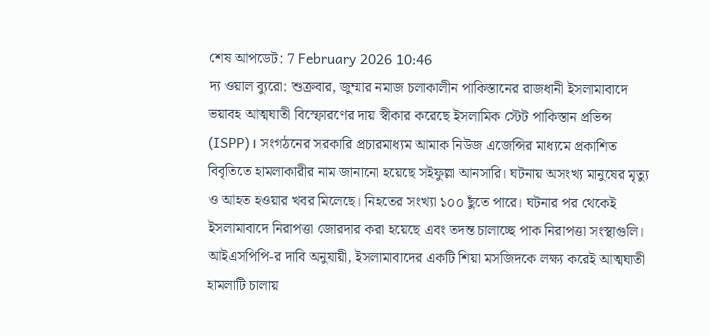শেষ আপডেট: 7 February 2026 10:46
দ্য ওয়াল ব্যুরো: শুক্রবার, জুম্মার নমাজ চলাকালীন পাকিস্তানের রাজধানী ইসলামাবাদে ভয়াবহ আত্মঘাতী বিস্ফোরণের দায় স্বীকার করেছে ইসলামিক স্টেট পাকিস্তান প্রভিন্স (ISPP)। সংগঠনের সরকারি প্রচারমাধ্যম আমাক নিউজ এজেন্সির মাধ্যমে প্রকাশিত বিবৃতিতে হামলাকারীর নাম জানানো হয়েছে সইফুল্লা আনসারি। ঘটনায় অসংখ্য মানুষের মৃত্যু ও আহত হওয়ার খবর মিলেছে। নিহতের সংখ্যা ১০০ ছুঁতে পারে। ঘটনার পর থেকেই ইসলামাবাদে নিরাপত্তা জোরদার করা হয়েছে এবং তদন্ত চালাচ্ছে পাক নিরাপত্তা সংস্থাগুলি।
আইএসপিপি-র দাবি অনুযায়ী, ইসলামাবাদের একটি শিয়া মসজিদকে লক্ষ্য করেই আত্মঘাতী হামলাটি চালায়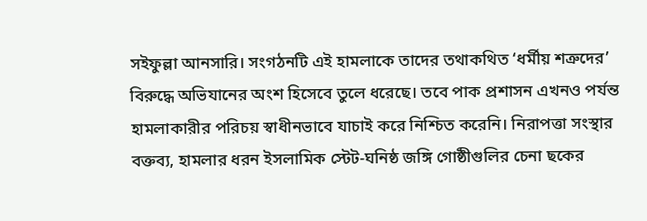সইফুল্লা আনসারি। সংগঠনটি এই হামলাকে তাদের তথাকথিত ‘ধর্মীয় শত্রুদের’ বিরুদ্ধে অভিযানের অংশ হিসেবে তুলে ধরেছে। তবে পাক প্রশাসন এখনও পর্যন্ত হামলাকারীর পরিচয় স্বাধীনভাবে যাচাই করে নিশ্চিত করেনি। নিরাপত্তা সংস্থার বক্তব্য, হামলার ধরন ইসলামিক স্টেট-ঘনিষ্ঠ জঙ্গি গোষ্ঠীগুলির চেনা ছকের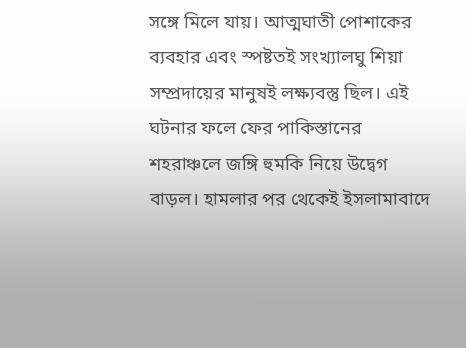সঙ্গে মিলে যায়। আত্মঘাতী পোশাকের ব্যবহার এবং স্পষ্টতই সংখ্যালঘু শিয়া সম্প্রদায়ের মানুষই লক্ষ্যবস্তু ছিল। এই ঘটনার ফলে ফের পাকিস্তানের শহরাঞ্চলে জঙ্গি হুমকি নিয়ে উদ্বেগ বাড়ল। হামলার পর থেকেই ইসলামাবাদে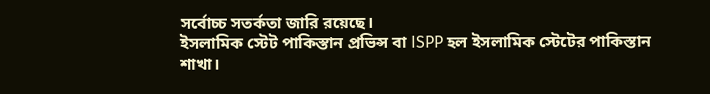সর্বোচ্চ সতর্কতা জারি রয়েছে।
ইসলামিক স্টেট পাকিস্তান প্রভিন্স বা ISPP হল ইসলামিক স্টেটের পাকিস্তান শাখা।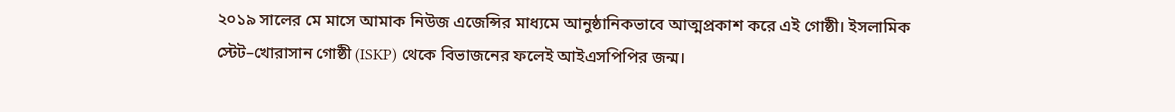২০১৯ সালের মে মাসে আমাক নিউজ এজেন্সির মাধ্যমে আনুষ্ঠানিকভাবে আত্মপ্রকাশ করে এই গোষ্ঠী। ইসলামিক স্টেট–খোরাসান গোষ্ঠী (ISKP) থেকে বিভাজনের ফলেই আইএসপিপির জন্ম।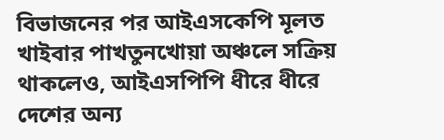বিভাজনের পর আইএসকেপি মূলত খাইবার পাখতুনখোয়া অঞ্চলে সক্রিয় থাকলেও, আইএসপিপি ধীরে ধীরে দেশের অন্য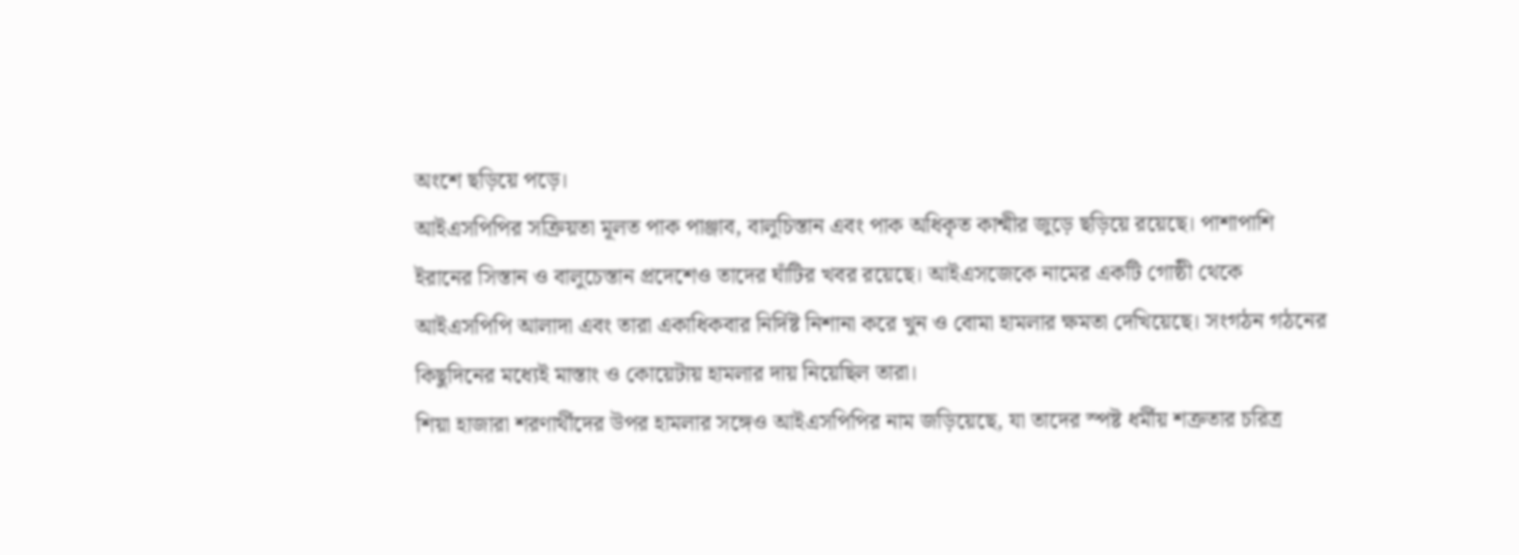অংশে ছড়িয়ে পড়ে।
আইএসপিপির সক্রিয়তা মূলত পাক পাঞ্জাব, বালুচিস্তান এবং পাক অধিকৃত কাশ্মীর জুড়ে ছড়িয়ে রয়েছে। পাশাপাশি ইরানের সিস্তান ও বালুচেস্তান প্রদেশেও তাদের ঘাঁটির খবর রয়েছে। আইএসজেকে নামের একটি গোষ্ঠী থেকে আইএসপিপি আলাদা এবং তারা একাধিকবার নির্দিষ্ট নিশানা করে খুন ও বোমা হামলার ক্ষমতা দেখিয়েছে। সংগঠন গঠনের কিছুদিনের মধ্যেই মাস্তাং ও কোয়েটায় হামলার দায় নিয়েছিল তারা।
শিয়া হাজারা শরণার্থীদের উপর হামলার সঙ্গেও আইএসপিপির নাম জড়িয়েছে, যা তাদের স্পষ্ট ধর্মীয় শত্রুতার চরিত্র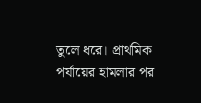তুলে ধরে। প্রাথমিক পর্যায়ের হামলার পর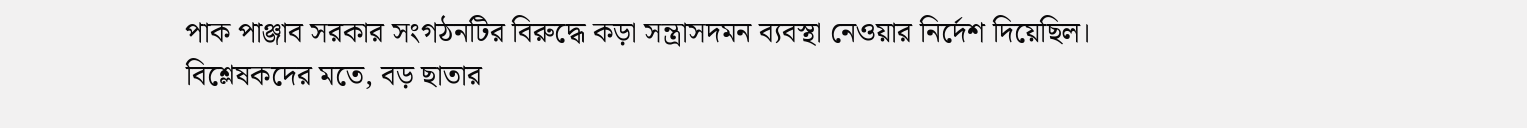পাক পাঞ্জাব সরকার সংগঠনটির বিরুদ্ধে কড়া সন্ত্রাসদমন ব্যবস্থা নেওয়ার নির্দেশ দিয়েছিল। বিশ্লেষকদের মতে, বড় ছাতার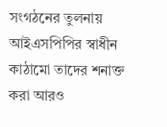সংগঠনের তুলনায় আইএসপিপির স্বাধীন কাঠামো তাদের শনাক্ত করা আরও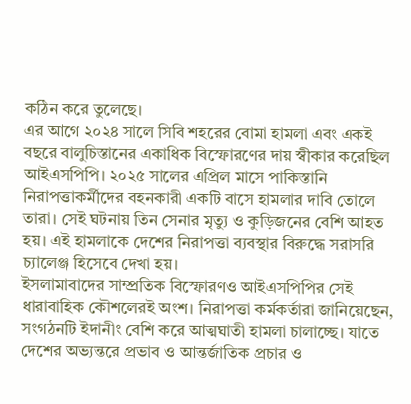কঠিন করে তুলেছে।
এর আগে ২০২৪ সালে সিবি শহরের বোমা হামলা এবং একই বছরে বালুচিস্তানের একাধিক বিস্ফোরণের দায় স্বীকার করেছিল আইএসপিপি। ২০২৫ সালের এপ্রিল মাসে পাকিস্তানি নিরাপত্তাকর্মীদের বহনকারী একটি বাসে হামলার দাবি তোলে তারা। সেই ঘটনায় তিন সেনার মৃত্যু ও কুড়িজনের বেশি আহত হয়। এই হামলাকে দেশের নিরাপত্তা ব্যবস্থার বিরুদ্ধে সরাসরি চ্যালেঞ্জ হিসেবে দেখা হয়।
ইসলামাবাদের সাম্প্রতিক বিস্ফোরণও আইএসপিপির সেই ধারাবাহিক কৌশলেরই অংশ। নিরাপত্তা কর্মকর্তারা জানিয়েছেন, সংগঠনটি ইদানীং বেশি করে আত্মঘাতী হামলা চালাচ্ছে। যাতে দেশের অভ্যন্তরে প্রভাব ও আন্তর্জাতিক প্রচার ও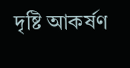দৃষ্টি আকর্ষণ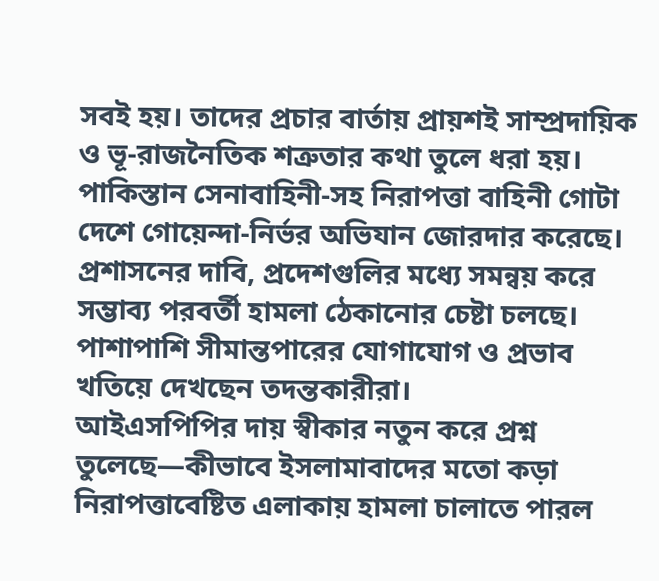সবই হয়। তাদের প্রচার বার্তায় প্রায়শই সাম্প্রদায়িক ও ভূ-রাজনৈতিক শত্রুতার কথা তুলে ধরা হয়।
পাকিস্তান সেনাবাহিনী-সহ নিরাপত্তা বাহিনী গোটা দেশে গোয়েন্দা-নির্ভর অভিযান জোরদার করেছে। প্রশাসনের দাবি, প্রদেশগুলির মধ্যে সমন্বয় করে সম্ভাব্য পরবর্তী হামলা ঠেকানোর চেষ্টা চলছে। পাশাপাশি সীমান্তপারের যোগাযোগ ও প্রভাব খতিয়ে দেখছেন তদন্তকারীরা।
আইএসপিপির দায় স্বীকার নতুন করে প্রশ্ন তুলেছে—কীভাবে ইসলামাবাদের মতো কড়া নিরাপত্তাবেষ্টিত এলাকায় হামলা চালাতে পারল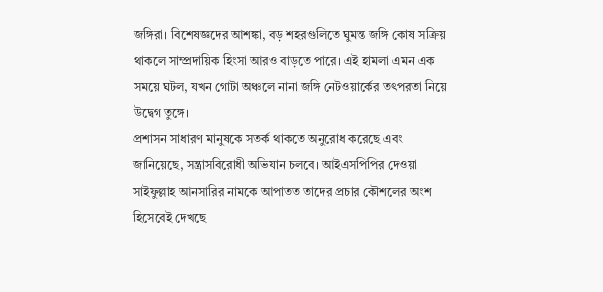জঙ্গিরা। বিশেষজ্ঞদের আশঙ্কা, বড় শহরগুলিতে ঘুমন্ত জঙ্গি কোষ সক্রিয় থাকলে সাম্প্রদায়িক হিংসা আরও বাড়তে পারে। এই হামলা এমন এক সময়ে ঘটল, যখন গোটা অঞ্চলে নানা জঙ্গি নেটওয়ার্কের তৎপরতা নিয়ে উদ্বেগ তুঙ্গে।
প্রশাসন সাধারণ মানুষকে সতর্ক থাকতে অনুরোধ করেছে এবং জানিয়েছে, সন্ত্রাসবিরোধী অভিযান চলবে। আইএসপিপির দেওয়া সাইফুল্লাহ আনসারির নামকে আপাতত তাদের প্রচার কৌশলের অংশ হিসেবেই দেখছে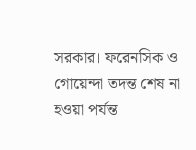সরকার। ফরেনসিক ও গোয়েন্দা তদন্ত শেষ না হওয়া পর্যন্ত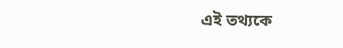এই তথ্যকে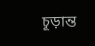চূড়ান্ত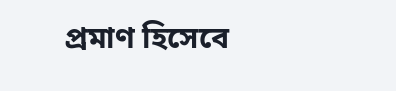প্রমাণ হিসেবে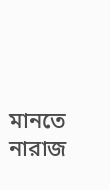মানতে নারাজ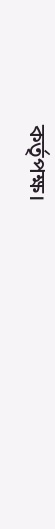কর্তৃপক্ষ।